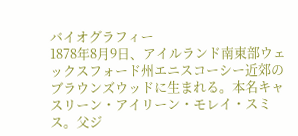バイオグラフィー
1878年8月9日、アイルランド南東部ウェックスフォード州エニスコーシー近郊のブラウンズウッドに生まれる。本名キャスリーン・アイリーン・モレイ・スミス。父ジ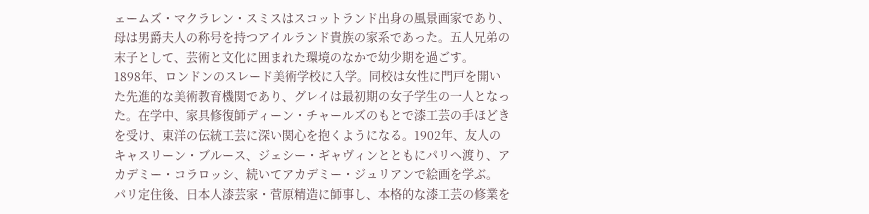ェームズ・マクラレン・スミスはスコットランド出身の風景画家であり、母は男爵夫人の称号を持つアイルランド貴族の家系であった。五人兄弟の末子として、芸術と文化に囲まれた環境のなかで幼少期を過ごす。
1898年、ロンドンのスレード美術学校に入学。同校は女性に門戸を開いた先進的な美術教育機関であり、グレイは最初期の女子学生の一人となった。在学中、家具修復師ディーン・チャールズのもとで漆工芸の手ほどきを受け、東洋の伝統工芸に深い関心を抱くようになる。1902年、友人のキャスリーン・ブルース、ジェシー・ギャヴィンとともにパリへ渡り、アカデミー・コラロッシ、続いてアカデミー・ジュリアンで絵画を学ぶ。
パリ定住後、日本人漆芸家・菅原精造に師事し、本格的な漆工芸の修業を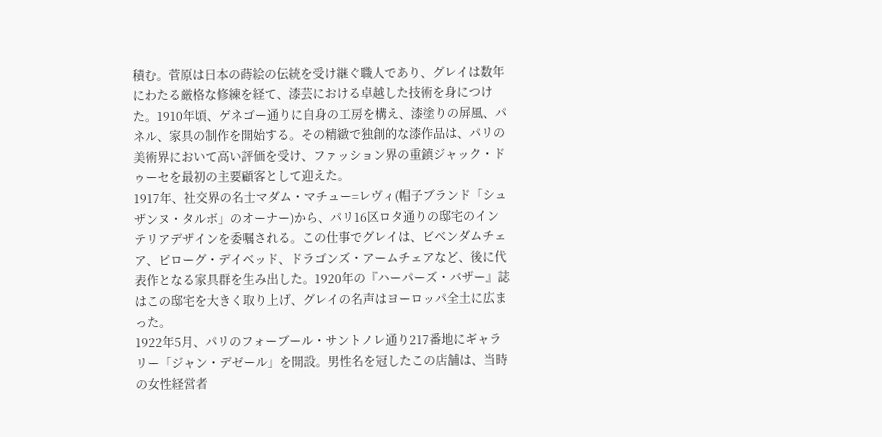積む。菅原は日本の蒔絵の伝統を受け継ぐ職人であり、グレイは数年にわたる厳格な修練を経て、漆芸における卓越した技術を身につけた。1910年頃、ゲネゴー通りに自身の工房を構え、漆塗りの屏風、パネル、家具の制作を開始する。その精緻で独創的な漆作品は、パリの美術界において高い評価を受け、ファッション界の重鎮ジャック・ドゥーセを最初の主要顧客として迎えた。
1917年、社交界の名士マダム・マチュー=レヴィ(帽子ブランド「シュザンヌ・タルボ」のオーナー)から、パリ16区ロタ通りの邸宅のインテリアデザインを委嘱される。この仕事でグレイは、ビベンダムチェア、ピローグ・デイベッド、ドラゴンズ・アームチェアなど、後に代表作となる家具群を生み出した。1920年の『ハーパーズ・バザー』誌はこの邸宅を大きく取り上げ、グレイの名声はヨーロッパ全土に広まった。
1922年5月、パリのフォーブール・サントノレ通り217番地にギャラリー「ジャン・デゼール」を開設。男性名を冠したこの店舗は、当時の女性経営者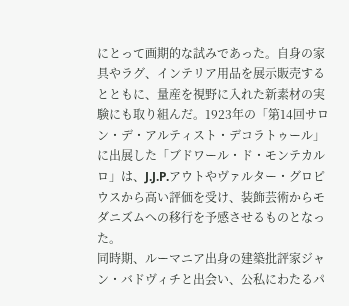にとって画期的な試みであった。自身の家具やラグ、インテリア用品を展示販売するとともに、量産を視野に入れた新素材の実験にも取り組んだ。1923年の「第14回サロン・デ・アルティスト・デコラトゥール」に出展した「ブドワール・ド・モンテカルロ」は、J.J.P.アウトやヴァルター・グロピウスから高い評価を受け、装飾芸術からモダニズムへの移行を予感させるものとなった。
同時期、ルーマニア出身の建築批評家ジャン・バドヴィチと出会い、公私にわたるパ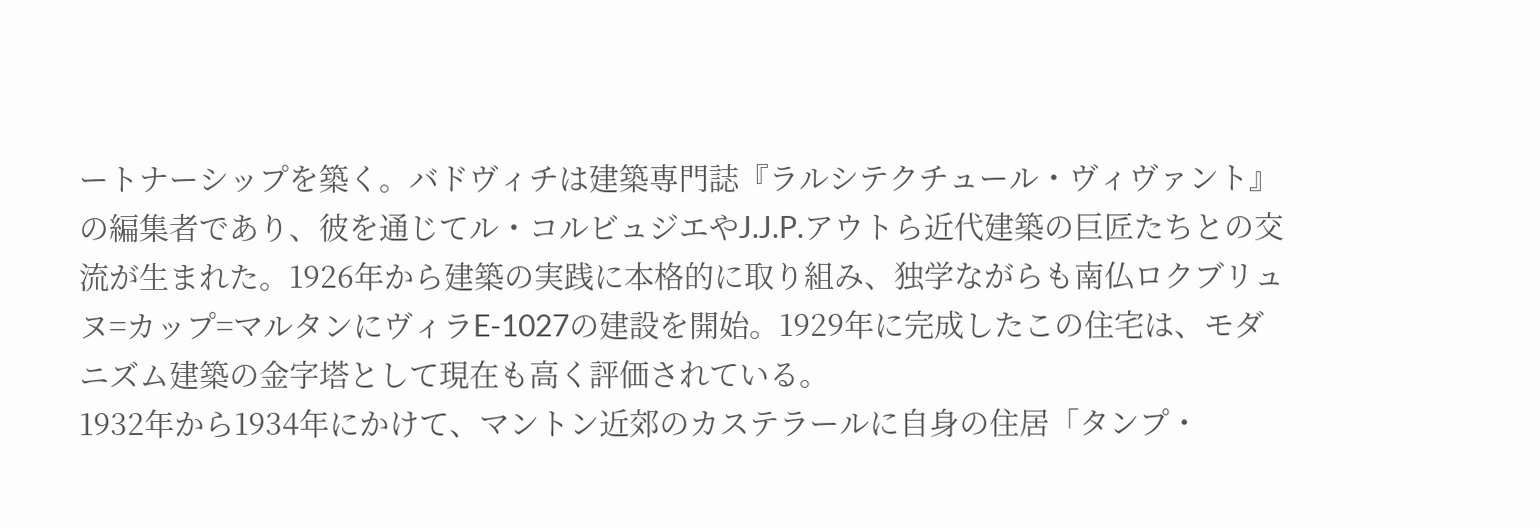ートナーシップを築く。バドヴィチは建築専門誌『ラルシテクチュール・ヴィヴァント』の編集者であり、彼を通じてル・コルビュジエやJ.J.P.アウトら近代建築の巨匠たちとの交流が生まれた。1926年から建築の実践に本格的に取り組み、独学ながらも南仏ロクブリュヌ=カップ=マルタンにヴィラE-1027の建設を開始。1929年に完成したこの住宅は、モダニズム建築の金字塔として現在も高く評価されている。
1932年から1934年にかけて、マントン近郊のカステラールに自身の住居「タンプ・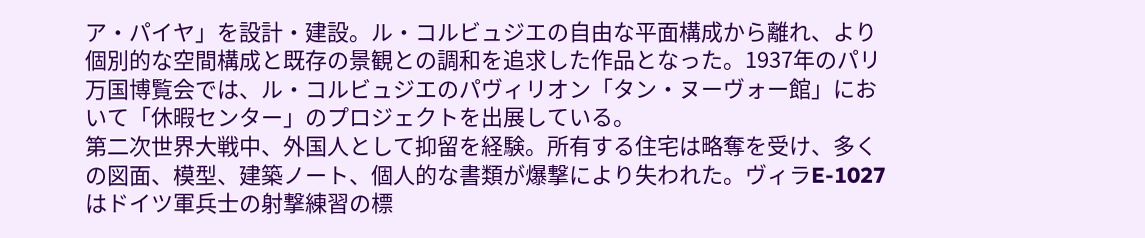ア・パイヤ」を設計・建設。ル・コルビュジエの自由な平面構成から離れ、より個別的な空間構成と既存の景観との調和を追求した作品となった。1937年のパリ万国博覧会では、ル・コルビュジエのパヴィリオン「タン・ヌーヴォー館」において「休暇センター」のプロジェクトを出展している。
第二次世界大戦中、外国人として抑留を経験。所有する住宅は略奪を受け、多くの図面、模型、建築ノート、個人的な書類が爆撃により失われた。ヴィラE-1027はドイツ軍兵士の射撃練習の標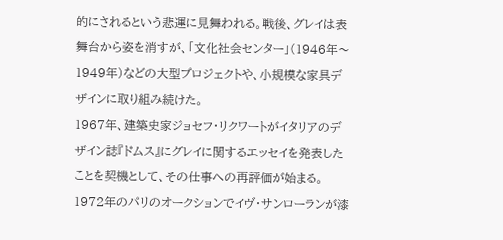的にされるという悲運に見舞われる。戦後、グレイは表舞台から姿を消すが、「文化社会センター」(1946年〜1949年)などの大型プロジェクトや、小規模な家具デザインに取り組み続けた。
1967年、建築史家ジョセフ・リクワートがイタリアのデザイン誌『ドムス』にグレイに関するエッセイを発表したことを契機として、その仕事への再評価が始まる。1972年のパリのオークションでイヴ・サンローランが漆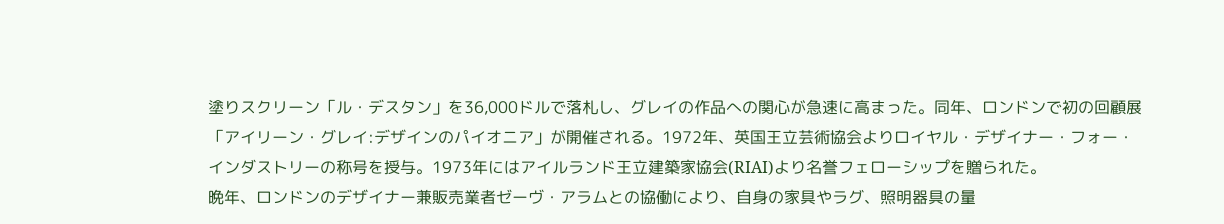塗りスクリーン「ル・デスタン」を36,000ドルで落札し、グレイの作品への関心が急速に高まった。同年、ロンドンで初の回顧展「アイリーン・グレイ:デザインのパイオニア」が開催される。1972年、英国王立芸術協会よりロイヤル・デザイナー・フォー・インダストリーの称号を授与。1973年にはアイルランド王立建築家協会(RIAI)より名誉フェローシップを贈られた。
晩年、ロンドンのデザイナー兼販売業者ゼーヴ・アラムとの協働により、自身の家具やラグ、照明器具の量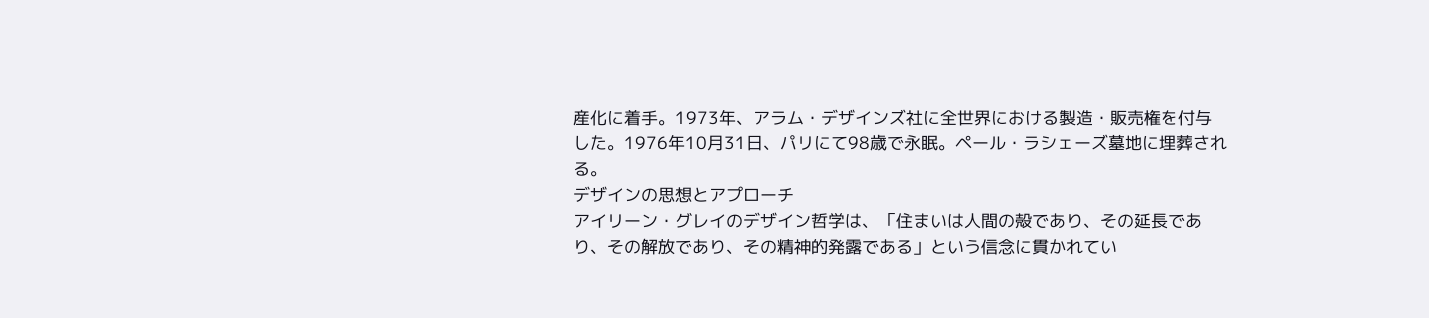産化に着手。1973年、アラム・デザインズ社に全世界における製造・販売権を付与した。1976年10月31日、パリにて98歳で永眠。ペール・ラシェーズ墓地に埋葬される。
デザインの思想とアプローチ
アイリーン・グレイのデザイン哲学は、「住まいは人間の殻であり、その延長であり、その解放であり、その精神的発露である」という信念に貫かれてい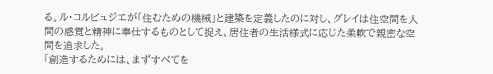る。ル・コルビュジエが「住むための機械」と建築を定義したのに対し、グレイは住空間を人間の感覚と精神に奉仕するものとして捉え、居住者の生活様式に応じた柔軟で親密な空間を追求した。
「創造するためには、まずすべてを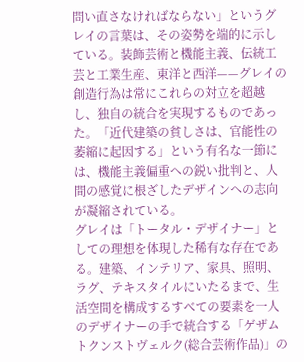問い直さなければならない」というグレイの言葉は、その姿勢を端的に示している。装飾芸術と機能主義、伝統工芸と工業生産、東洋と西洋——グレイの創造行為は常にこれらの対立を超越し、独自の統合を実現するものであった。「近代建築の貧しさは、官能性の萎縮に起因する」という有名な一節には、機能主義偏重への鋭い批判と、人間の感覚に根ざしたデザインへの志向が凝縮されている。
グレイは「トータル・デザイナー」としての理想を体現した稀有な存在である。建築、インテリア、家具、照明、ラグ、テキスタイルにいたるまで、生活空間を構成するすべての要素を一人のデザイナーの手で統合する「ゲザムトクンストヴェルク(総合芸術作品)」の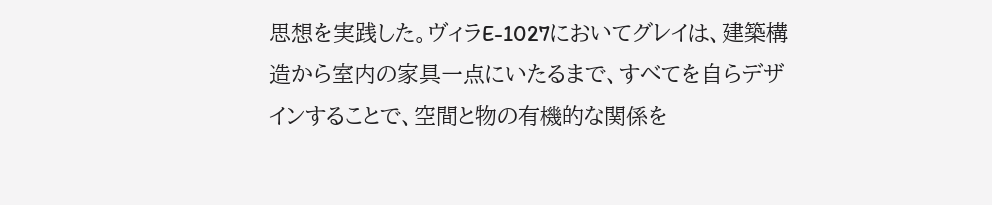思想を実践した。ヴィラE-1027においてグレイは、建築構造から室内の家具一点にいたるまで、すべてを自らデザインすることで、空間と物の有機的な関係を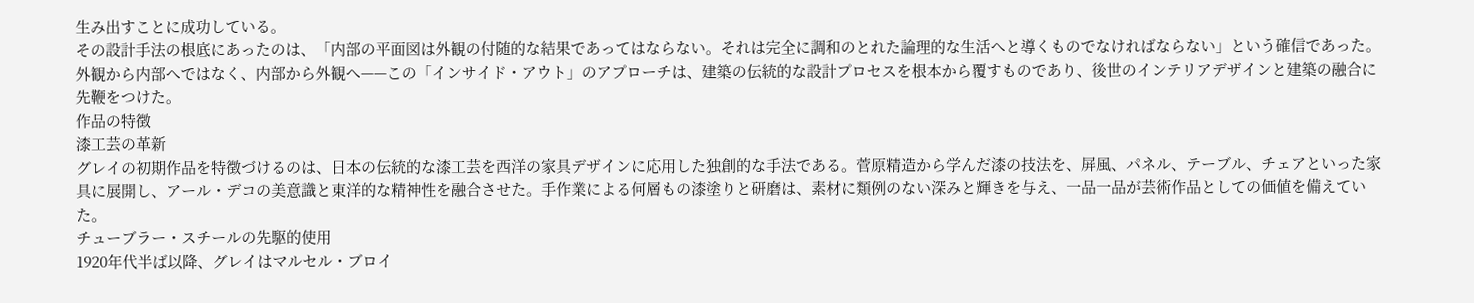生み出すことに成功している。
その設計手法の根底にあったのは、「内部の平面図は外観の付随的な結果であってはならない。それは完全に調和のとれた論理的な生活へと導くものでなければならない」という確信であった。外観から内部へではなく、内部から外観へ——この「インサイド・アウト」のアプローチは、建築の伝統的な設計プロセスを根本から覆すものであり、後世のインテリアデザインと建築の融合に先鞭をつけた。
作品の特徴
漆工芸の革新
グレイの初期作品を特徴づけるのは、日本の伝統的な漆工芸を西洋の家具デザインに応用した独創的な手法である。菅原精造から学んだ漆の技法を、屏風、パネル、テーブル、チェアといった家具に展開し、アール・デコの美意識と東洋的な精神性を融合させた。手作業による何層もの漆塗りと研磨は、素材に類例のない深みと輝きを与え、一品一品が芸術作品としての価値を備えていた。
チューブラー・スチールの先駆的使用
1920年代半ば以降、グレイはマルセル・ブロイ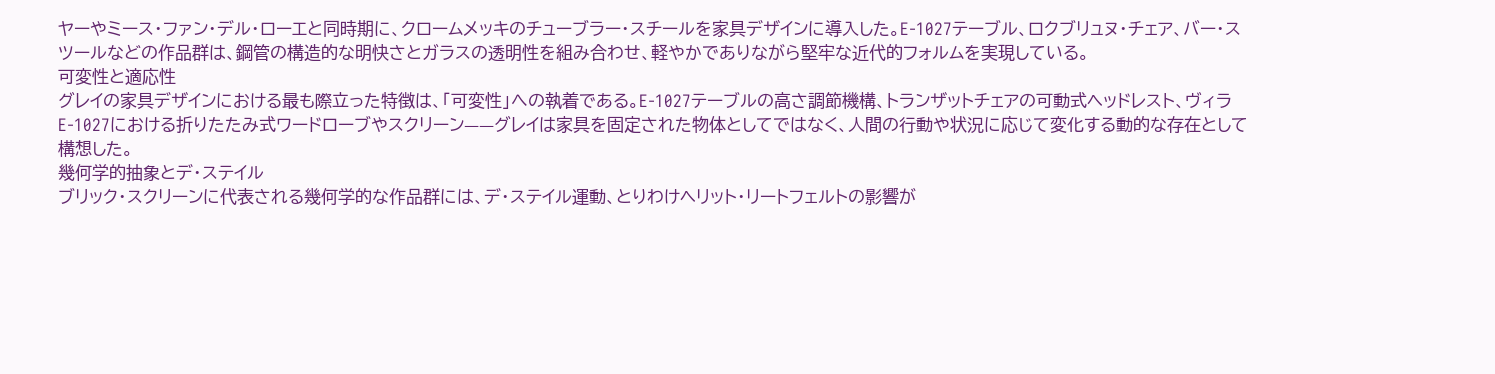ヤーやミース・ファン・デル・ローエと同時期に、クロームメッキのチューブラー・スチールを家具デザインに導入した。E-1027テーブル、ロクブリュヌ・チェア、バー・スツールなどの作品群は、鋼管の構造的な明快さとガラスの透明性を組み合わせ、軽やかでありながら堅牢な近代的フォルムを実現している。
可変性と適応性
グレイの家具デザインにおける最も際立った特徴は、「可変性」への執着である。E-1027テーブルの高さ調節機構、トランザットチェアの可動式ヘッドレスト、ヴィラE-1027における折りたたみ式ワードローブやスクリーン——グレイは家具を固定された物体としてではなく、人間の行動や状況に応じて変化する動的な存在として構想した。
幾何学的抽象とデ・ステイル
ブリック・スクリーンに代表される幾何学的な作品群には、デ・ステイル運動、とりわけヘリット・リートフェルトの影響が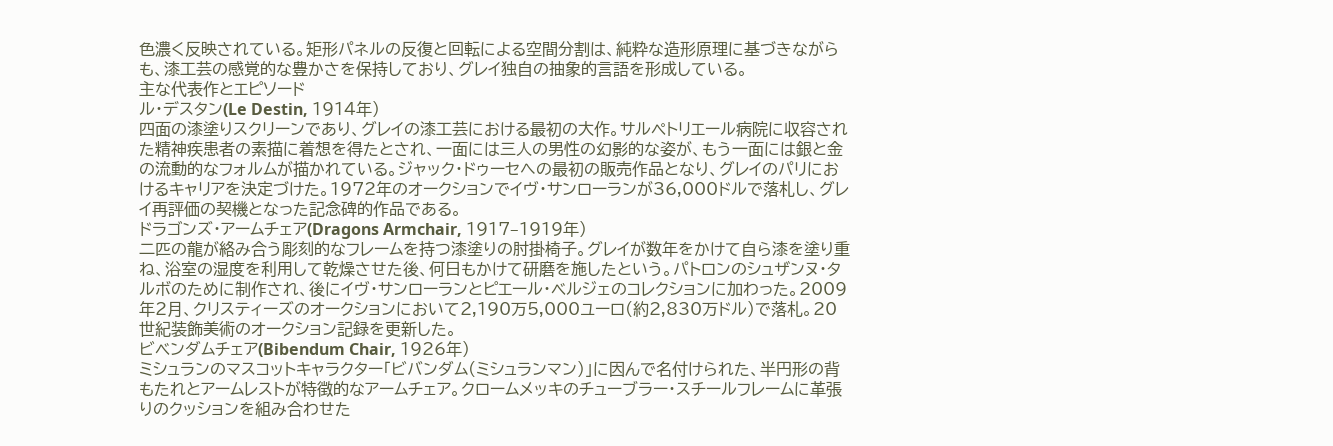色濃く反映されている。矩形パネルの反復と回転による空間分割は、純粋な造形原理に基づきながらも、漆工芸の感覚的な豊かさを保持しており、グレイ独自の抽象的言語を形成している。
主な代表作とエピソード
ル・デスタン(Le Destin, 1914年)
四面の漆塗りスクリーンであり、グレイの漆工芸における最初の大作。サルペトリエール病院に収容された精神疾患者の素描に着想を得たとされ、一面には三人の男性の幻影的な姿が、もう一面には銀と金の流動的なフォルムが描かれている。ジャック・ドゥーセへの最初の販売作品となり、グレイのパリにおけるキャリアを決定づけた。1972年のオークションでイヴ・サンローランが36,000ドルで落札し、グレイ再評価の契機となった記念碑的作品である。
ドラゴンズ・アームチェア(Dragons Armchair, 1917–1919年)
二匹の龍が絡み合う彫刻的なフレームを持つ漆塗りの肘掛椅子。グレイが数年をかけて自ら漆を塗り重ね、浴室の湿度を利用して乾燥させた後、何日もかけて研磨を施したという。パトロンのシュザンヌ・タルボのために制作され、後にイヴ・サンローランとピエール・ベルジェのコレクションに加わった。2009年2月、クリスティーズのオークションにおいて2,190万5,000ユーロ(約2,830万ドル)で落札。20世紀装飾美術のオークション記録を更新した。
ビベンダムチェア(Bibendum Chair, 1926年)
ミシュランのマスコットキャラクター「ビバンダム(ミシュランマン)」に因んで名付けられた、半円形の背もたれとアームレストが特徴的なアームチェア。クロームメッキのチューブラー・スチールフレームに革張りのクッションを組み合わせた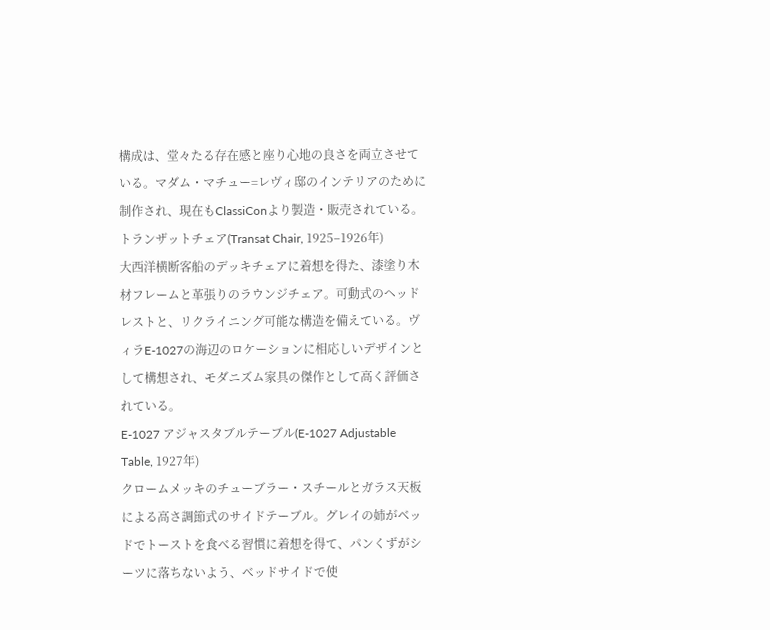構成は、堂々たる存在感と座り心地の良さを両立させている。マダム・マチュー=レヴィ邸のインテリアのために制作され、現在もClassiConより製造・販売されている。
トランザットチェア(Transat Chair, 1925–1926年)
大西洋横断客船のデッキチェアに着想を得た、漆塗り木材フレームと革張りのラウンジチェア。可動式のヘッドレストと、リクライニング可能な構造を備えている。ヴィラE-1027の海辺のロケーションに相応しいデザインとして構想され、モダニズム家具の傑作として高く評価されている。
E-1027 アジャスタブルテーブル(E-1027 Adjustable Table, 1927年)
クロームメッキのチューブラー・スチールとガラス天板による高さ調節式のサイドテーブル。グレイの姉がベッドでトーストを食べる習慣に着想を得て、パンくずがシーツに落ちないよう、ベッドサイドで使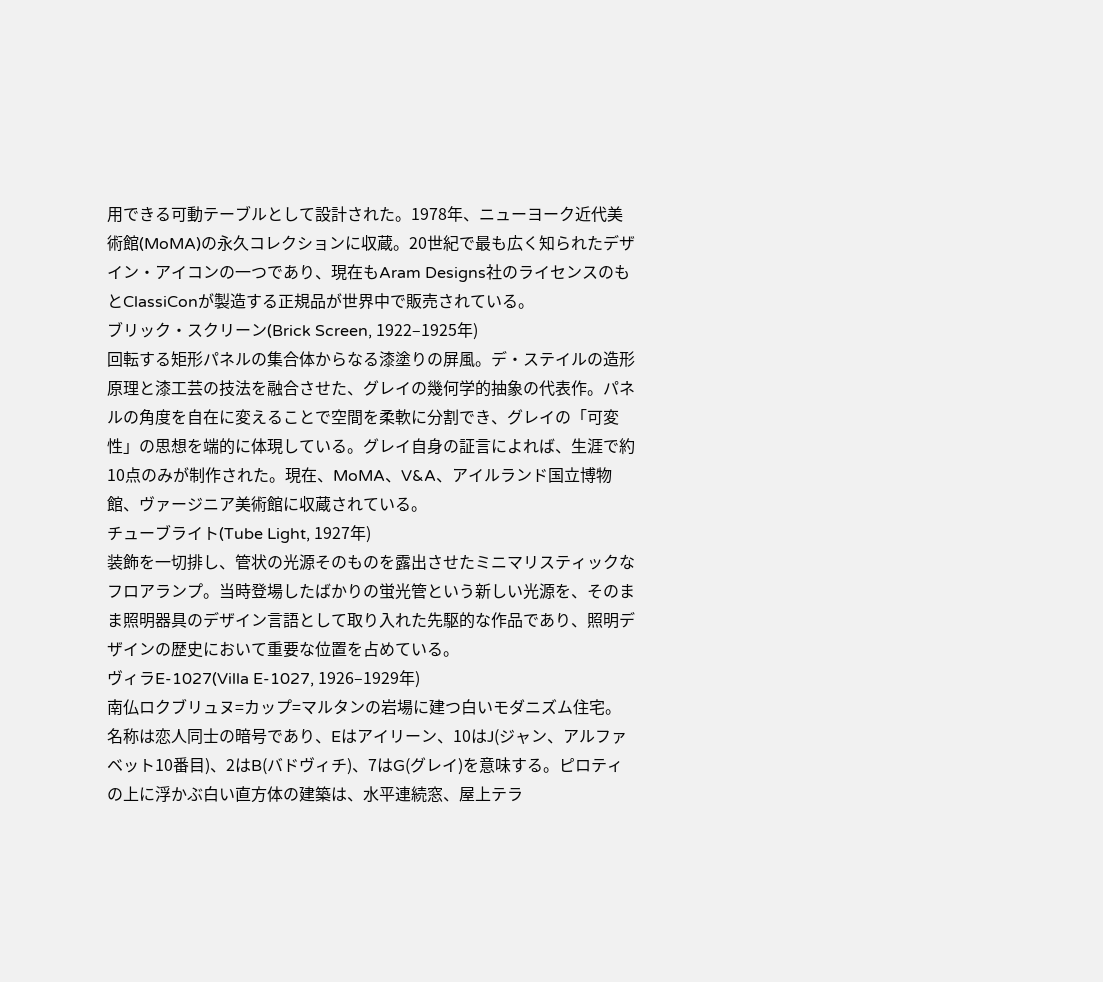用できる可動テーブルとして設計された。1978年、ニューヨーク近代美術館(MoMA)の永久コレクションに収蔵。20世紀で最も広く知られたデザイン・アイコンの一つであり、現在もAram Designs社のライセンスのもとClassiConが製造する正規品が世界中で販売されている。
ブリック・スクリーン(Brick Screen, 1922–1925年)
回転する矩形パネルの集合体からなる漆塗りの屏風。デ・ステイルの造形原理と漆工芸の技法を融合させた、グレイの幾何学的抽象の代表作。パネルの角度を自在に変えることで空間を柔軟に分割でき、グレイの「可変性」の思想を端的に体現している。グレイ自身の証言によれば、生涯で約10点のみが制作された。現在、MoMA、V&A、アイルランド国立博物館、ヴァージニア美術館に収蔵されている。
チューブライト(Tube Light, 1927年)
装飾を一切排し、管状の光源そのものを露出させたミニマリスティックなフロアランプ。当時登場したばかりの蛍光管という新しい光源を、そのまま照明器具のデザイン言語として取り入れた先駆的な作品であり、照明デザインの歴史において重要な位置を占めている。
ヴィラE-1027(Villa E-1027, 1926–1929年)
南仏ロクブリュヌ=カップ=マルタンの岩場に建つ白いモダニズム住宅。名称は恋人同士の暗号であり、Eはアイリーン、10はJ(ジャン、アルファベット10番目)、2はB(バドヴィチ)、7はG(グレイ)を意味する。ピロティの上に浮かぶ白い直方体の建築は、水平連続窓、屋上テラ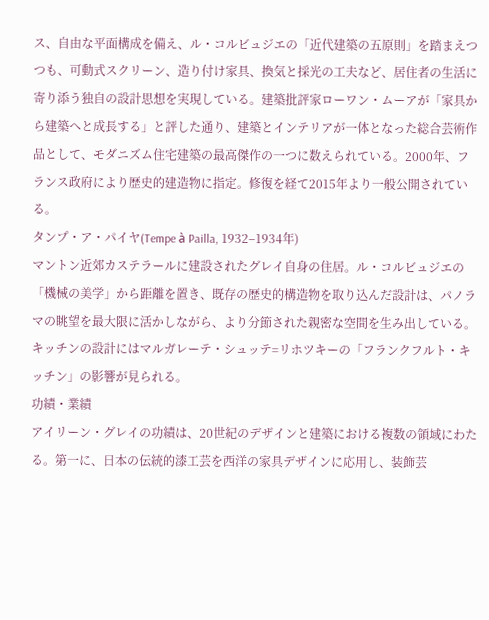ス、自由な平面構成を備え、ル・コルビュジエの「近代建築の五原則」を踏まえつつも、可動式スクリーン、造り付け家具、換気と採光の工夫など、居住者の生活に寄り添う独自の設計思想を実現している。建築批評家ローワン・ムーアが「家具から建築へと成長する」と評した通り、建築とインテリアが一体となった総合芸術作品として、モダニズム住宅建築の最高傑作の一つに数えられている。2000年、フランス政府により歴史的建造物に指定。修復を経て2015年より一般公開されている。
タンプ・ア・パイヤ(Tempe à Pailla, 1932–1934年)
マントン近郊カステラールに建設されたグレイ自身の住居。ル・コルビュジエの「機械の美学」から距離を置き、既存の歴史的構造物を取り込んだ設計は、パノラマの眺望を最大限に活かしながら、より分節された親密な空間を生み出している。キッチンの設計にはマルガレーテ・シュッテ=リホツキーの「フランクフルト・キッチン」の影響が見られる。
功績・業績
アイリーン・グレイの功績は、20世紀のデザインと建築における複数の領域にわたる。第一に、日本の伝統的漆工芸を西洋の家具デザインに応用し、装飾芸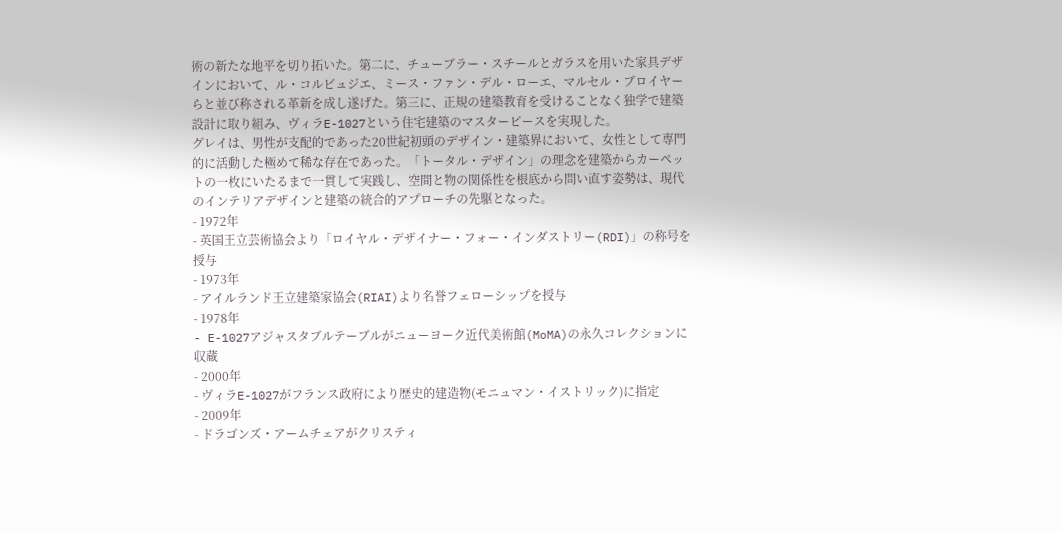術の新たな地平を切り拓いた。第二に、チューブラー・スチールとガラスを用いた家具デザインにおいて、ル・コルビュジエ、ミース・ファン・デル・ローエ、マルセル・ブロイヤーらと並び称される革新を成し遂げた。第三に、正規の建築教育を受けることなく独学で建築設計に取り組み、ヴィラE-1027という住宅建築のマスターピースを実現した。
グレイは、男性が支配的であった20世紀初頭のデザイン・建築界において、女性として専門的に活動した極めて稀な存在であった。「トータル・デザイン」の理念を建築からカーペットの一枚にいたるまで一貫して実践し、空間と物の関係性を根底から問い直す姿勢は、現代のインテリアデザインと建築の統合的アプローチの先駆となった。
- 1972年
- 英国王立芸術協会より「ロイヤル・デザイナー・フォー・インダストリー(RDI)」の称号を授与
- 1973年
- アイルランド王立建築家協会(RIAI)より名誉フェローシップを授与
- 1978年
- E-1027アジャスタブルテーブルがニューヨーク近代美術館(MoMA)の永久コレクションに収蔵
- 2000年
- ヴィラE-1027がフランス政府により歴史的建造物(モニュマン・イストリック)に指定
- 2009年
- ドラゴンズ・アームチェアがクリスティ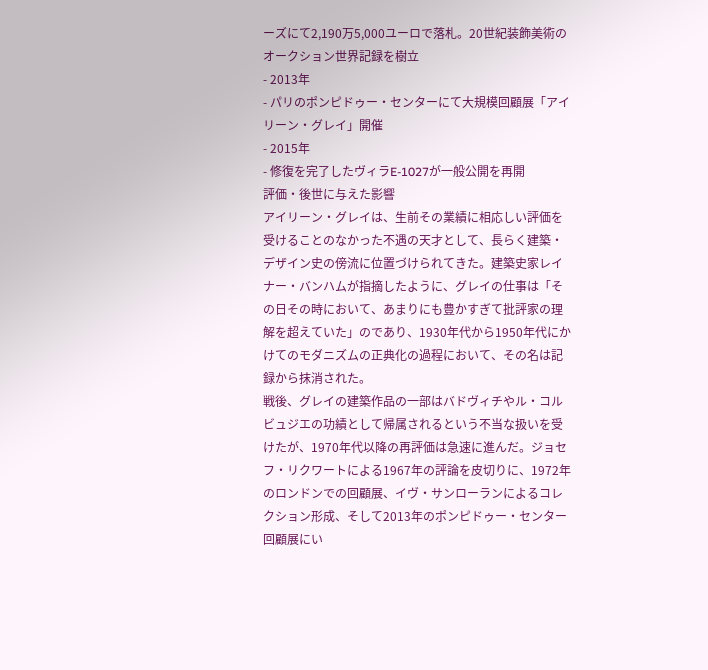ーズにて2,190万5,000ユーロで落札。20世紀装飾美術のオークション世界記録を樹立
- 2013年
- パリのポンピドゥー・センターにて大規模回顧展「アイリーン・グレイ」開催
- 2015年
- 修復を完了したヴィラE-1027が一般公開を再開
評価・後世に与えた影響
アイリーン・グレイは、生前その業績に相応しい評価を受けることのなかった不遇の天才として、長らく建築・デザイン史の傍流に位置づけられてきた。建築史家レイナー・バンハムが指摘したように、グレイの仕事は「その日その時において、あまりにも豊かすぎて批評家の理解を超えていた」のであり、1930年代から1950年代にかけてのモダニズムの正典化の過程において、その名は記録から抹消された。
戦後、グレイの建築作品の一部はバドヴィチやル・コルビュジエの功績として帰属されるという不当な扱いを受けたが、1970年代以降の再評価は急速に進んだ。ジョセフ・リクワートによる1967年の評論を皮切りに、1972年のロンドンでの回顧展、イヴ・サンローランによるコレクション形成、そして2013年のポンピドゥー・センター回顧展にい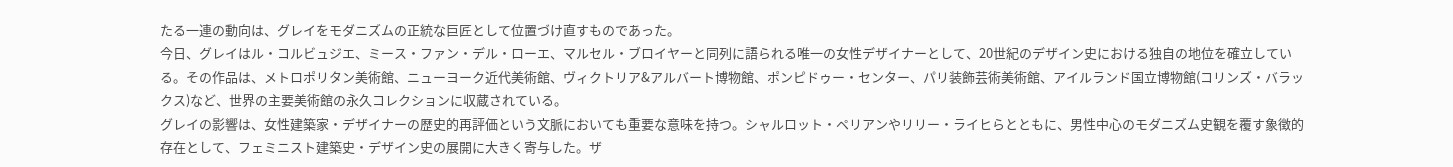たる一連の動向は、グレイをモダニズムの正統な巨匠として位置づけ直すものであった。
今日、グレイはル・コルビュジエ、ミース・ファン・デル・ローエ、マルセル・ブロイヤーと同列に語られる唯一の女性デザイナーとして、20世紀のデザイン史における独自の地位を確立している。その作品は、メトロポリタン美術館、ニューヨーク近代美術館、ヴィクトリア&アルバート博物館、ポンピドゥー・センター、パリ装飾芸術美術館、アイルランド国立博物館(コリンズ・バラックス)など、世界の主要美術館の永久コレクションに収蔵されている。
グレイの影響は、女性建築家・デザイナーの歴史的再評価という文脈においても重要な意味を持つ。シャルロット・ペリアンやリリー・ライヒらとともに、男性中心のモダニズム史観を覆す象徴的存在として、フェミニスト建築史・デザイン史の展開に大きく寄与した。ザ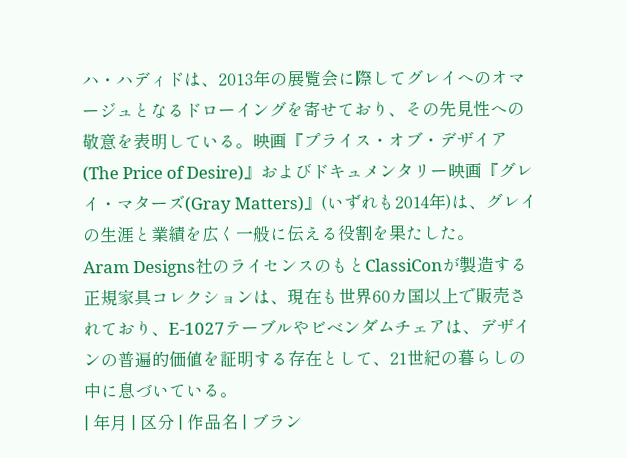ハ・ハディドは、2013年の展覧会に際してグレイへのオマージュとなるドローイングを寄せており、その先見性への敬意を表明している。映画『プライス・オブ・デザイア(The Price of Desire)』およびドキュメンタリー映画『グレイ・マターズ(Gray Matters)』(いずれも2014年)は、グレイの生涯と業績を広く一般に伝える役割を果たした。
Aram Designs社のライセンスのもとClassiConが製造する正規家具コレクションは、現在も世界60カ国以上で販売されており、E-1027テーブルやビベンダムチェアは、デザインの普遍的価値を証明する存在として、21世紀の暮らしの中に息づいている。
| 年月 | 区分 | 作品名 | ブラン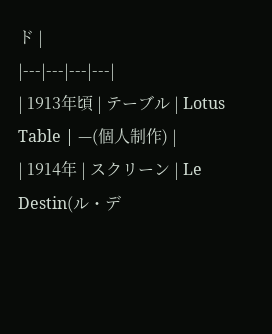ド |
|---|---|---|---|
| 1913年頃 | テーブル | Lotus Table | —(個人制作) |
| 1914年 | スクリーン | Le Destin(ル・デ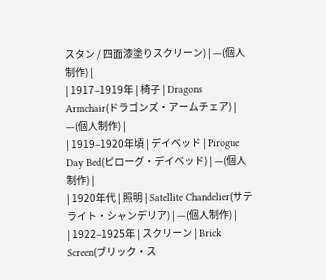スタン / 四面漆塗りスクリーン) | —(個人制作) |
| 1917–1919年 | 椅子 | Dragons Armchair(ドラゴンズ・アームチェア) | —(個人制作) |
| 1919–1920年頃 | デイベッド | Pirogue Day Bed(ピローグ・デイベッド) | —(個人制作) |
| 1920年代 | 照明 | Satellite Chandelier(サテライト・シャンデリア) | —(個人制作) |
| 1922–1925年 | スクリーン | Brick Screen(ブリック・ス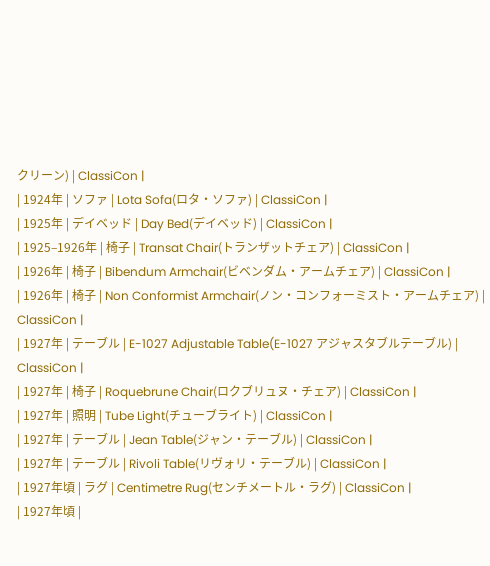クリーン) | ClassiCon |
| 1924年 | ソファ | Lota Sofa(ロタ・ソファ) | ClassiCon |
| 1925年 | デイベッド | Day Bed(デイベッド) | ClassiCon |
| 1925–1926年 | 椅子 | Transat Chair(トランザットチェア) | ClassiCon |
| 1926年 | 椅子 | Bibendum Armchair(ビベンダム・アームチェア) | ClassiCon |
| 1926年 | 椅子 | Non Conformist Armchair(ノン・コンフォーミスト・アームチェア) | ClassiCon |
| 1927年 | テーブル | E-1027 Adjustable Table(E-1027 アジャスタブルテーブル) | ClassiCon |
| 1927年 | 椅子 | Roquebrune Chair(ロクブリュヌ・チェア) | ClassiCon |
| 1927年 | 照明 | Tube Light(チューブライト) | ClassiCon |
| 1927年 | テーブル | Jean Table(ジャン・テーブル) | ClassiCon |
| 1927年 | テーブル | Rivoli Table(リヴォリ・テーブル) | ClassiCon |
| 1927年頃 | ラグ | Centimetre Rug(センチメートル・ラグ) | ClassiCon |
| 1927年頃 |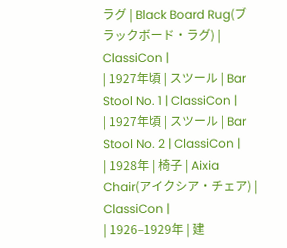ラグ | Black Board Rug(ブラックボード・ラグ) | ClassiCon |
| 1927年頃 | スツール | Bar Stool No. 1 | ClassiCon |
| 1927年頃 | スツール | Bar Stool No. 2 | ClassiCon |
| 1928年 | 椅子 | Aixia Chair(アイクシア・チェア) | ClassiCon |
| 1926–1929年 | 建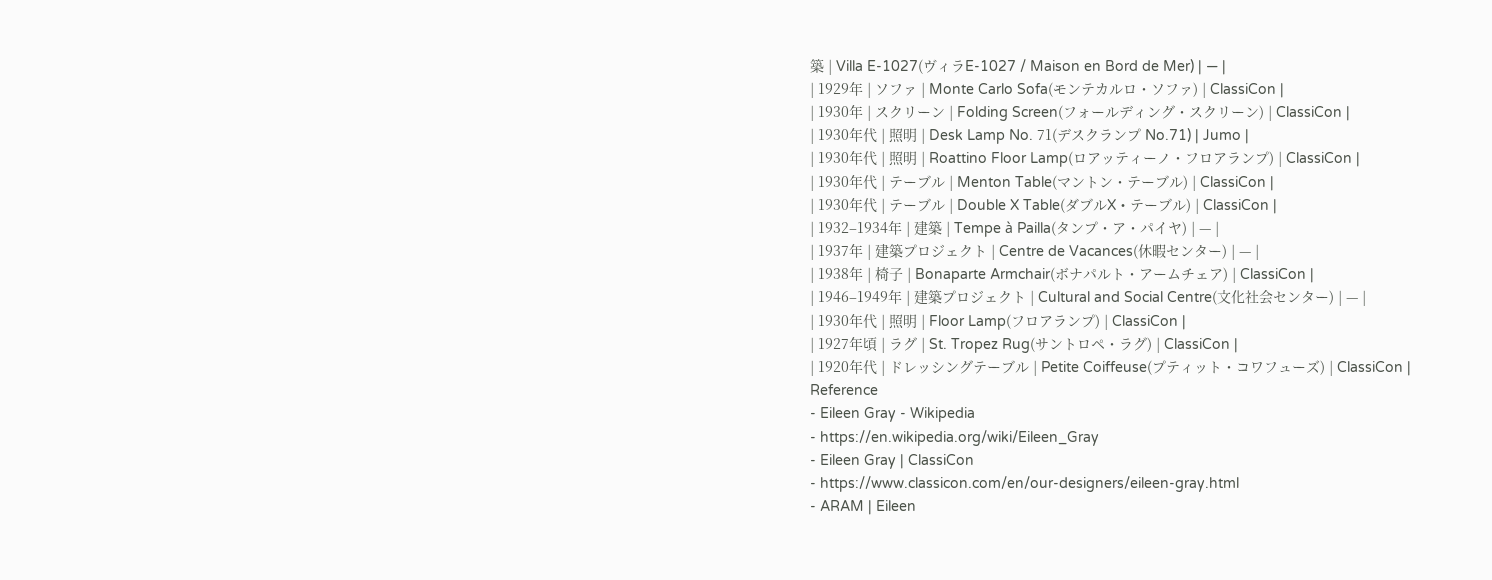築 | Villa E-1027(ヴィラE-1027 / Maison en Bord de Mer) | — |
| 1929年 | ソファ | Monte Carlo Sofa(モンテカルロ・ソファ) | ClassiCon |
| 1930年 | スクリーン | Folding Screen(フォールディング・スクリーン) | ClassiCon |
| 1930年代 | 照明 | Desk Lamp No. 71(デスクランプ No.71) | Jumo |
| 1930年代 | 照明 | Roattino Floor Lamp(ロアッティーノ・フロアランプ) | ClassiCon |
| 1930年代 | テーブル | Menton Table(マントン・テーブル) | ClassiCon |
| 1930年代 | テーブル | Double X Table(ダブルX・テーブル) | ClassiCon |
| 1932–1934年 | 建築 | Tempe à Pailla(タンプ・ア・パイヤ) | — |
| 1937年 | 建築プロジェクト | Centre de Vacances(休暇センター) | — |
| 1938年 | 椅子 | Bonaparte Armchair(ボナパルト・アームチェア) | ClassiCon |
| 1946–1949年 | 建築プロジェクト | Cultural and Social Centre(文化社会センター) | — |
| 1930年代 | 照明 | Floor Lamp(フロアランプ) | ClassiCon |
| 1927年頃 | ラグ | St. Tropez Rug(サントロペ・ラグ) | ClassiCon |
| 1920年代 | ドレッシングテーブル | Petite Coiffeuse(プティット・コワフューズ) | ClassiCon |
Reference
- Eileen Gray - Wikipedia
- https://en.wikipedia.org/wiki/Eileen_Gray
- Eileen Gray | ClassiCon
- https://www.classicon.com/en/our-designers/eileen-gray.html
- ARAM | Eileen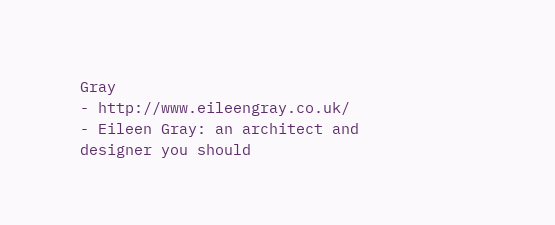Gray
- http://www.eileengray.co.uk/
- Eileen Gray: an architect and designer you should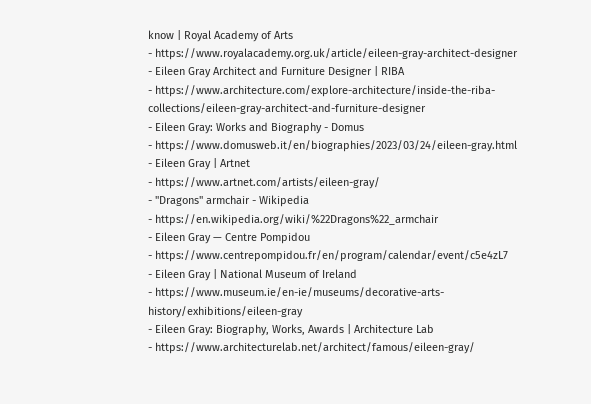know | Royal Academy of Arts
- https://www.royalacademy.org.uk/article/eileen-gray-architect-designer
- Eileen Gray Architect and Furniture Designer | RIBA
- https://www.architecture.com/explore-architecture/inside-the-riba-collections/eileen-gray-architect-and-furniture-designer
- Eileen Gray: Works and Biography - Domus
- https://www.domusweb.it/en/biographies/2023/03/24/eileen-gray.html
- Eileen Gray | Artnet
- https://www.artnet.com/artists/eileen-gray/
- "Dragons" armchair - Wikipedia
- https://en.wikipedia.org/wiki/%22Dragons%22_armchair
- Eileen Gray — Centre Pompidou
- https://www.centrepompidou.fr/en/program/calendar/event/c5e4zL7
- Eileen Gray | National Museum of Ireland
- https://www.museum.ie/en-ie/museums/decorative-arts-history/exhibitions/eileen-gray
- Eileen Gray: Biography, Works, Awards | Architecture Lab
- https://www.architecturelab.net/architect/famous/eileen-gray/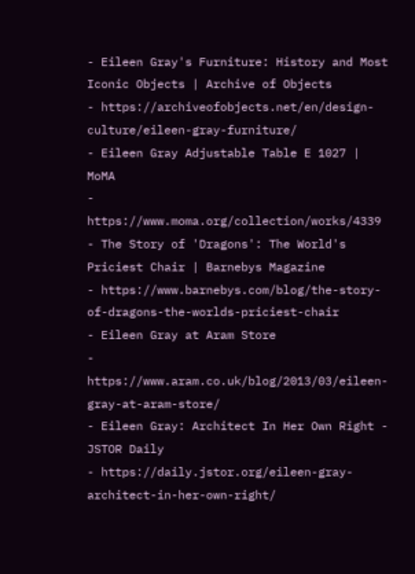- Eileen Gray's Furniture: History and Most Iconic Objects | Archive of Objects
- https://archiveofobjects.net/en/design-culture/eileen-gray-furniture/
- Eileen Gray Adjustable Table E 1027 | MoMA
- https://www.moma.org/collection/works/4339
- The Story of 'Dragons': The World's Priciest Chair | Barnebys Magazine
- https://www.barnebys.com/blog/the-story-of-dragons-the-worlds-priciest-chair
- Eileen Gray at Aram Store
- https://www.aram.co.uk/blog/2013/03/eileen-gray-at-aram-store/
- Eileen Gray: Architect In Her Own Right - JSTOR Daily
- https://daily.jstor.org/eileen-gray-architect-in-her-own-right/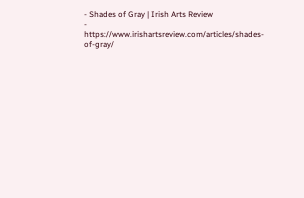- Shades of Gray | Irish Arts Review
- https://www.irishartsreview.com/articles/shades-of-gray/